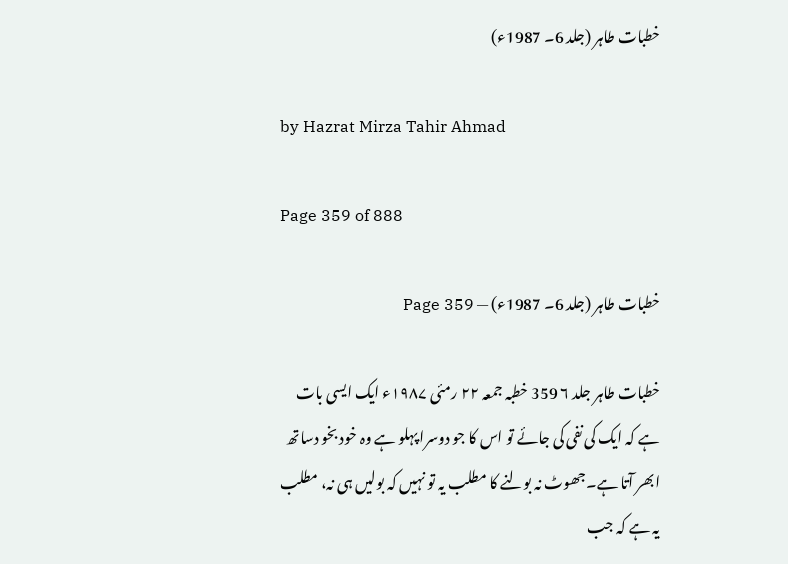خطبات طاہر (جلد 6۔ 1987ء)

by Hazrat Mirza Tahir Ahmad

Page 359 of 888

خطبات طاہر (جلد 6۔ 1987ء) — Page 359

خطبات طاہر جلد ۶ 359 خطبہ جمعہ ۲۲ رمئی ۱۹۸۷ء ایک ایسی بات ہے کہ ایک کی نفی کی جائے تو اس کا جو دوسرا پہلو ہے وہ خود بخو دساتھ ابھر آتا ہے۔جھوٹ نہ بولنے کا مطلب یہ تو نہیں کہ بولیں ہی نہ، مطلب یہ ہے کہ جب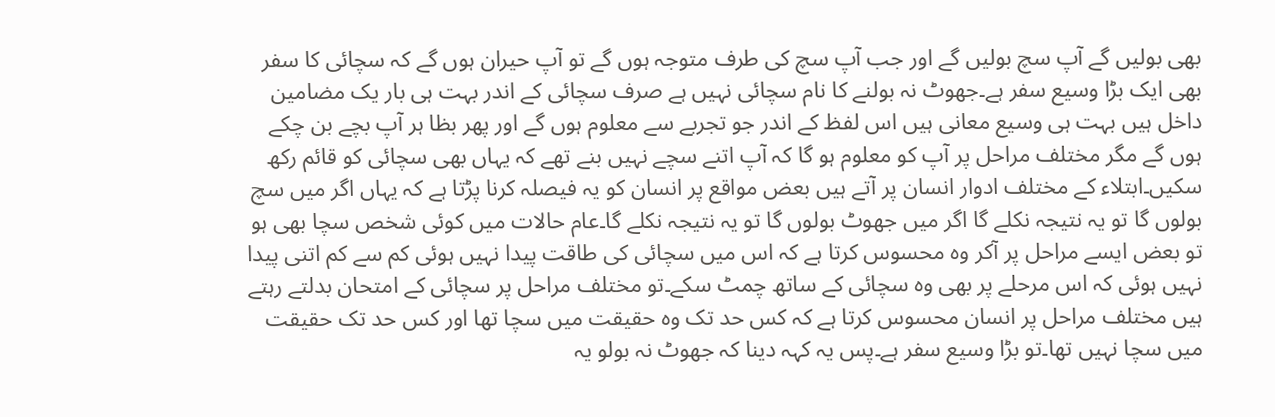بھی بولیں گے آپ سچ بولیں گے اور جب آپ سچ کی طرف متوجہ ہوں گے تو آپ حیران ہوں گے کہ سچائی کا سفر بھی ایک بڑا وسیع سفر ہے۔جھوٹ نہ بولنے کا نام سچائی نہیں ہے صرف سچائی کے اندر بہت ہی بار یک مضامین داخل ہیں بہت ہی وسیع معانی ہیں اس لفظ کے اندر جو تجربے سے معلوم ہوں گے اور پھر بظا ہر آپ بچے بن چکے ہوں گے مگر مختلف مراحل پر آپ کو معلوم ہو گا کہ آپ اتنے سچے نہیں بنے تھے کہ یہاں بھی سچائی کو قائم رکھ سکیں۔ابتلاء کے مختلف ادوار انسان پر آتے ہیں بعض مواقع پر انسان کو یہ فیصلہ کرنا پڑتا ہے کہ یہاں اگر میں سچ بولوں گا تو یہ نتیجہ نکلے گا اگر میں جھوٹ بولوں گا تو یہ نتیجہ نکلے گا۔عام حالات میں کوئی شخص سچا بھی ہو تو بعض ایسے مراحل پر آکر وہ محسوس کرتا ہے کہ اس میں سچائی کی طاقت پیدا نہیں ہوئی کم سے کم اتنی پیدا نہیں ہوئی کہ اس مرحلے پر بھی وہ سچائی کے ساتھ چمٹ سکے۔تو مختلف مراحل پر سچائی کے امتحان بدلتے رہتے ہیں مختلف مراحل پر انسان محسوس کرتا ہے کہ کس حد تک وہ حقیقت میں سچا تھا اور کس حد تک حقیقت میں سچا نہیں تھا۔تو بڑا وسیع سفر ہے۔پس یہ کہہ دینا کہ جھوٹ نہ بولو یہ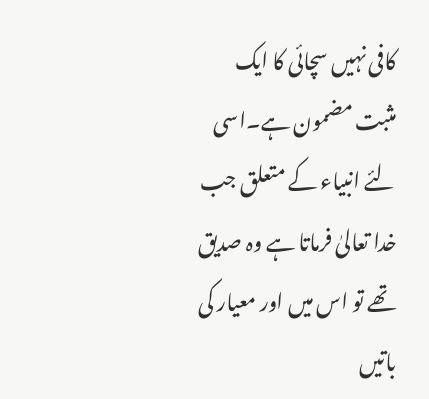کافی نہیں سچائی کا ایک مثبت مضمون ہے۔اسی لئے انبیاء کے متعلق جب خدا تعالیٰ فرماتا ہے وہ صدیق تھے تو اس میں اور معیار کی باتیں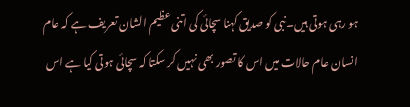ہو رہی ہوتی ہیں۔نبی کو صدیق کہنا سچائی کی اتنی عظیم الشان تعریف ہے کہ عام انسان عام حالات میں اس کا تصور بھی نہیں کر سکتا کہ سچائی ہوتی کیا ہے اس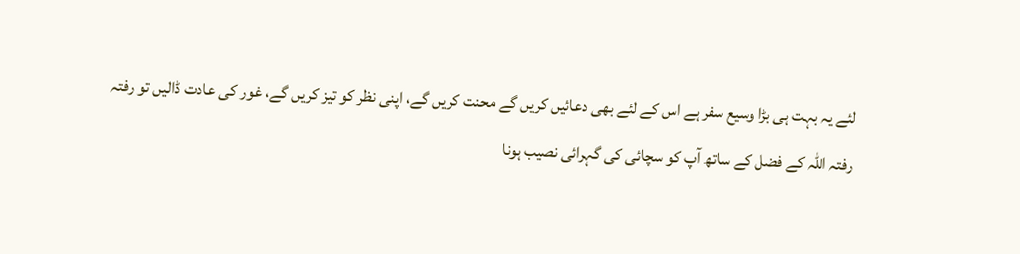لئے یہ بہت ہی بڑا وسیع سفر ہے اس کے لئے بھی دعائیں کریں گے محنت کریں گے، اپنی نظر کو تیز کریں گے، غور کی عادت ڈالیں تو رفتہ رفتہ اللہ کے فضل کے ساتھ آپ کو سچائی کی گہرائی نصیب ہونا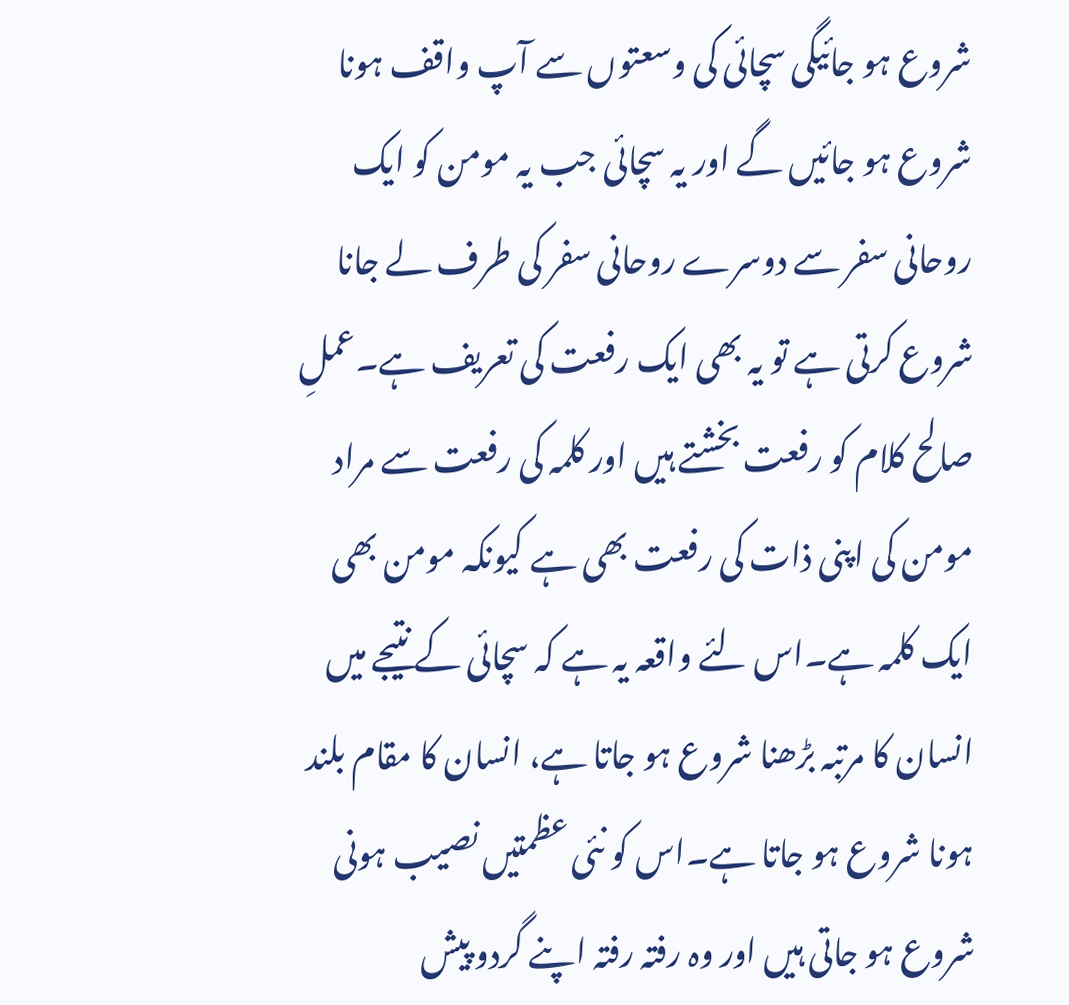شروع ہو جائیگی سچائی کی وسعتوں سے آپ واقف ہونا شروع ہو جائیں گے اور یہ سچائی جب یہ مومن کو ایک روحانی سفر سے دوسرے روحانی سفر کی طرف لے جانا شروع کرتی ہے تو یہ بھی ایک رفعت کی تعریف ہے۔عملِ صالح کلام کو رفعت بخشتے ہیں اور کلمہ کی رفعت سے مراد مومن کی اپنی ذات کی رفعت بھی ہے کیونکہ مومن بھی ایک کلمہ ہے۔اس لئے واقعہ یہ ہے کہ سچائی کے نتیجے میں انسان کا مرتبہ بڑھنا شروع ہو جاتا ہے، انسان کا مقام بلند ہونا شروع ہو جاتا ہے۔اس کو نئی عظمتیں نصیب ہونی شروع ہو جاتی ہیں اور وہ رفتہ رفتہ اپنے گردو پیش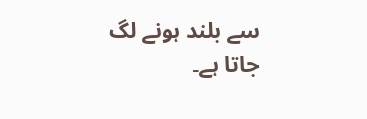سے بلند ہونے لگ جاتا ہے۔